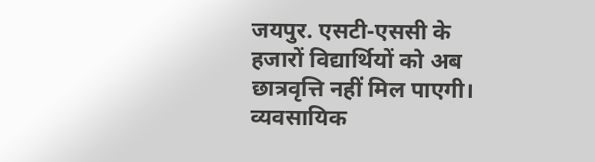जयपुर. एसटी-एससी के हजारों विद्यार्थियों को अब छात्रवृत्ति नहीं मिल पाएगी। व्यवसायिक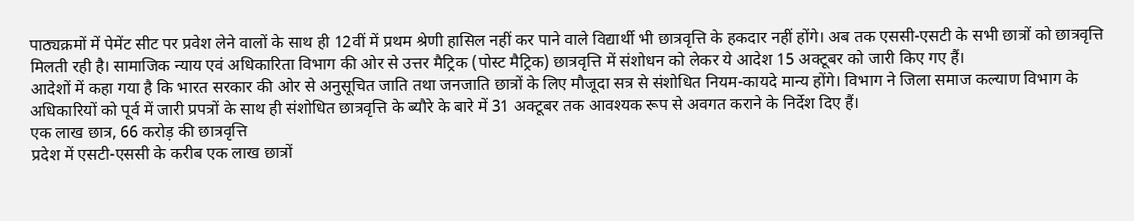पाठ्यक्रमों में पेमेंट सीट पर प्रवेश लेने वालों के साथ ही 12वीं में प्रथम श्रेणी हासिल नहीं कर पाने वाले विद्यार्थी भी छात्रवृत्ति के हकदार नहीं होंगे। अब तक एससी-एसटी के सभी छात्रों को छात्रवृत्ति मिलती रही है। सामाजिक न्याय एवं अधिकारिता विभाग की ओर से उत्तर मैट्रिक (पोस्ट मैट्रिक) छात्रवृत्ति में संशोधन को लेकर ये आदेश 15 अक्टूबर को जारी किए गए हैं।
आदेशों में कहा गया है कि भारत सरकार की ओर से अनुसूचित जाति तथा जनजाति छात्रों के लिए मौजूदा सत्र से संशोधित नियम-कायदे मान्य होंगे। विभाग ने जिला समाज कल्याण विभाग के अधिकारियों को पूर्व में जारी प्रपत्रों के साथ ही संशोधित छात्रवृत्ति के ब्यौरे के बारे में 31 अक्टूबर तक आवश्यक रूप से अवगत कराने के निर्देश दिए हैं।
एक लाख छात्र, 66 करोड़ की छात्रवृत्ति
प्रदेश में एसटी-एससी के करीब एक लाख छात्रों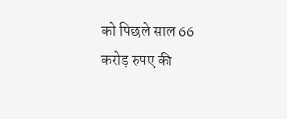को पिछले साल 66 करोड़ रुपए की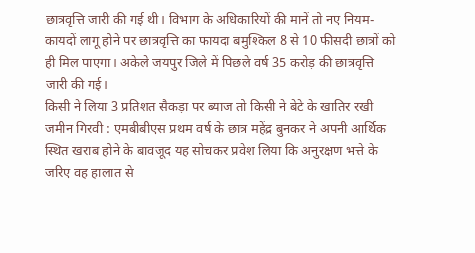छात्रवृत्ति जारी की गई थी। विभाग के अधिकारियों की मानें तो नए नियम-कायदों लागू होने पर छात्रवृत्ति का फायदा बमुश्किल 8 से 10 फीसदी छात्रों को ही मिल पाएगा। अकेले जयपुर जिले में पिछले वर्ष 35 करोड़ की छात्रवृत्ति जारी की गई।
किसी ने लिया 3 प्रतिशत सैकड़ा पर ब्याज तो किसी ने बेटे के खातिर रखी जमीन गिरवी : एमबीबीएस प्रथम वर्ष के छात्र महेंद्र बुनकर ने अपनी आर्थिक स्थित खराब होने के बावजूद यह सोचकर प्रवेश लिया कि अनुरक्षण भत्ते के जरिए वह हालात से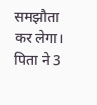समझौता कर लेगा। पिता ने 3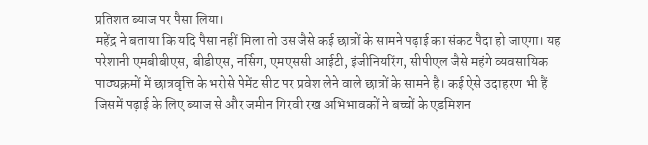प्रतिशत ब्याज पर पैसा लिया।
महेंद्र ने बताया कि यदि पैसा नहीं मिला तो उस जैसे कई छात्रों के सामने पढ़ाई का संकट पैदा हो जाएगा। यह परेशानी एमबीबीएस, बीडीएस, नर्सिग, एमएससी आईटी, इंजीनियरिंग, सीपीएल जैसे महंगे व्यवसायिक पाठ्यक्रमों में छात्रवृत्ति के भरोसे पेमेंट सीट पर प्रवेश लेने वाले छात्रों के सामने है। कई ऐसे उदाहरण भी हैं जिसमें पढ़ाई के लिए ब्याज से और जमीन गिरवी रख अभिभावकों ने बच्चों के एडमिशन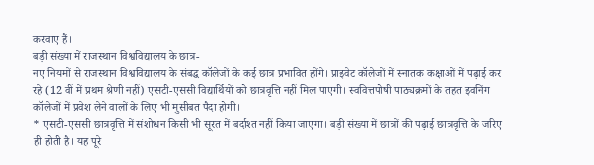करवाए हैं।
बड़ी संख्या में राजस्थान विश्वविद्यालय के छात्र-
नए नियमों से राजस्थान विश्वविद्यालय के संबद्ध कॉलेजों के कई छात्र प्रभावित होंगे। प्राइवेट कॉलेजों में स्नातक कक्षाओं में पढ़ाई कर रहे (12 वीं में प्रथम श्रेणी नहीं) एसटी-एससी विद्यार्थियों को छात्रवृत्ति नहीं मिल पाएगी। स्ववित्तपोषी पाठ्यक्रमों के तहत इवनिंग कॉलेजों में प्रवेश लेने वालों के लिए भी मुसीबत पैदा होगी।
* एसटी-एससी छात्रवृत्ति में संशोधन किसी भी सूरत में बर्दाश्त नहीं किया जाएगा। बड़ी संख्या में छात्रों की पढ़ाई छात्रवृत्ति के जरिए ही होती है। यह पूरे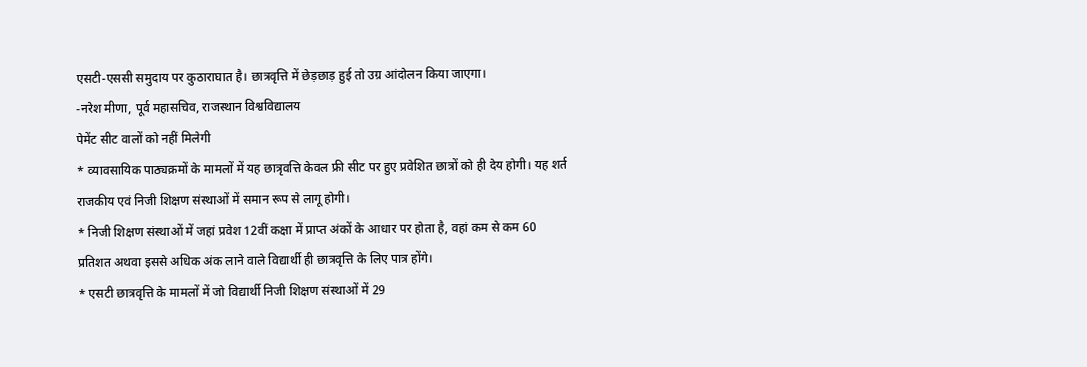एसटी-एससी समुदाय पर कुठाराघात है। छात्रवृत्ति में छेड़छाड़ हुई तो उग्र आंदोलन किया जाएगा।
-नरेश मीणा, पूर्व महासचिव, राजस्थान विश्वविद्यालय
पेमेंट सीट वालों को नहीं मिलेगी
* व्यावसायिक पाठ्यक्रमों के मामलों में यह छात्रृवत्ति केवल फ्री सीट पर हुए प्रवेशित छात्रों को ही देय होगी। यह शर्त राजकीय एवं निजी शिक्षण संस्थाओं में समान रूप से लागू होगी।
* निजी शिक्षण संस्थाओं में जहां प्रवेश 12वीं कक्षा में प्राप्त अंकों के आधार पर होता है, वहां कम से कम 60 प्रतिशत अथवा इससे अधिक अंक लाने वाले विद्यार्थी ही छात्रवृत्ति के लिए पात्र होंगे।
* एसटी छात्रवृत्ति के मामलों में जो विद्यार्थी निजी शिक्षण संस्थाओं में 29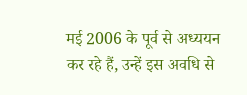मई 2006 के पूर्व से अध्ययन कर रहे हैं, उन्हें इस अवधि से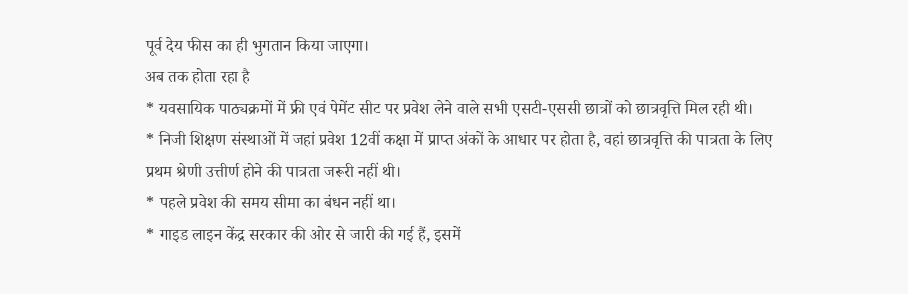पूर्व देय फीस का ही भुगतान किया जाएगा।
अब तक होता रहा है
* यवसायिक पाठ्यक्रमों में फ्री एवं पेमेंट सीट पर प्रवेश लेने वाले सभी एसटी-एससी छात्रों को छात्रवृत्ति मिल रही थी।
* निजी शिक्षण संस्थाओं में जहां प्रवेश 12वीं कक्षा में प्राप्त अंकों के आधार पर होता है, वहां छात्रवृत्ति की पात्रता के लिए प्रथम श्रेणी उत्तीर्ण होने की पात्रता जरूरी नहीं थी।
* पहले प्रवेश की समय सीमा का बंधन नहीं था।
* गाइड लाइन केंद्र सरकार की ओर से जारी की गई हैं, इसमें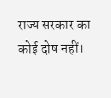राज्य सरकार का कोई दोष नहीं।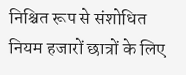निश्चित रूप से संशोधित नियम हजारों छात्रों के लिए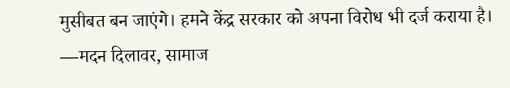मुसीबत बन जाएंगे। हमने केंद्र सरकार को अपना विरोध भी दर्ज कराया है।
—मदन दिलावर, सामाज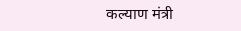कल्याण मंत्री